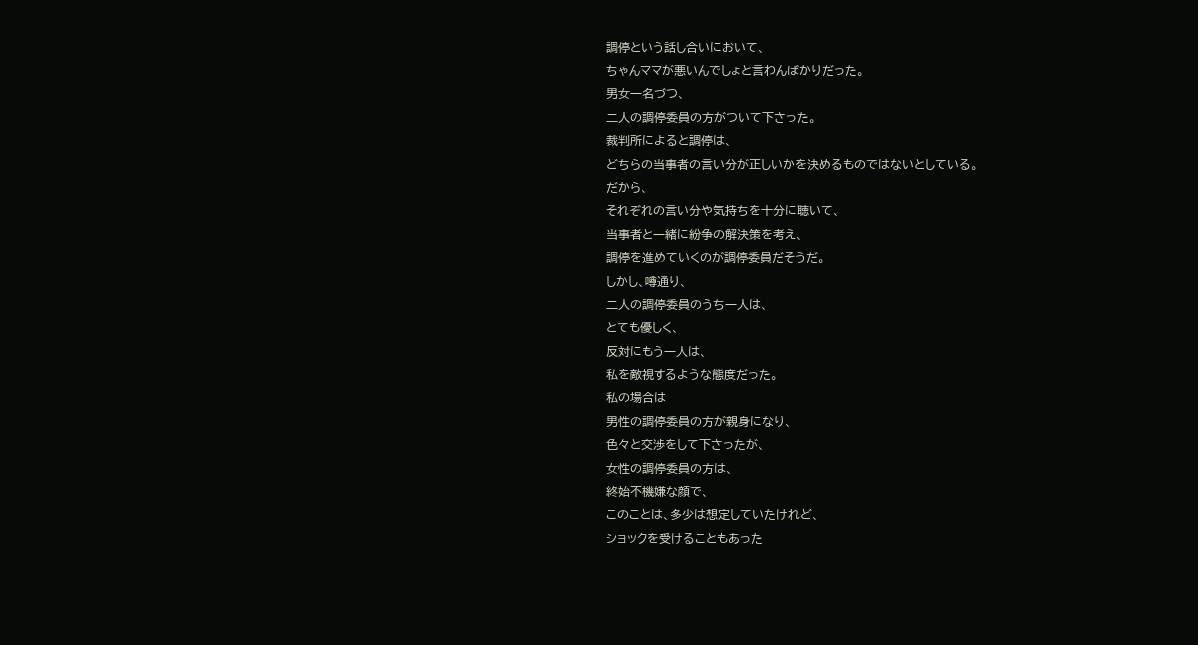調停という話し合いにおいて、
ちゃんママが悪いんでしょと言わんばかりだった。
男女一名づつ、
二人の調停委員の方がついて下さった。
裁判所によると調停は、
どちらの当事者の言い分が正しいかを決めるものではないとしている。
だから、
それぞれの言い分や気持ちを十分に聴いて、
当事者と一緒に紛争の解決策を考え、
調停を進めていくのが調停委員だそうだ。
しかし、噂通り、
二人の調停委員のうち一人は、
とても優しく、
反対にもう一人は、
私を敵視するような態度だった。
私の場合は
男性の調停委員の方が親身になり、
色々と交渉をして下さったが、
女性の調停委員の方は、
終始不機嫌な顔で、
このことは、多少は想定していたけれど、
ショックを受けることもあった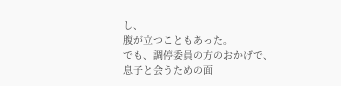し、
腹が立つこともあった。
でも、調停委員の方のおかげで、
息子と会うための面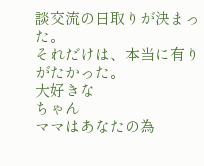談交流の日取りが決まった。
それだけは、本当に有りがたかった。
大好きな
ちゃん
ママはあなたの為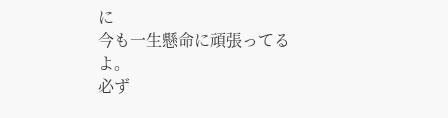に
今も一生懸命に頑張ってるよ。
必ず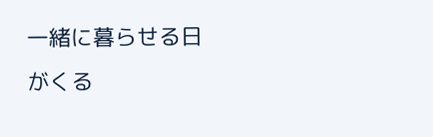一緒に暮らせる日がくる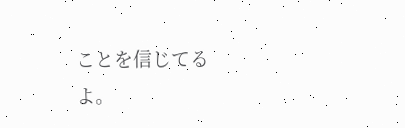ことを信じてるよ。